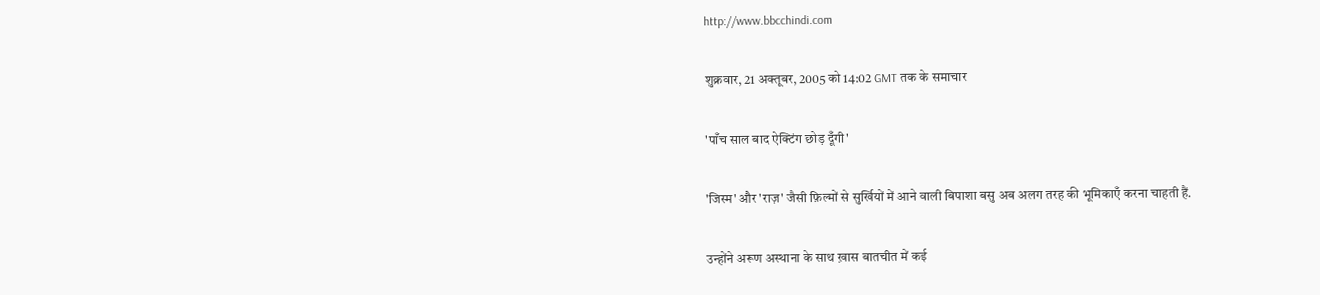http://www.bbcchindi.com

शुक्रवार, 21 अक्तूबर, 2005 को 14:02 GMT तक के समाचार

'पाँच साल बाद ऐक्टिंग छोड़ दूँगी'

'जिस्म' और 'राज़' जैसी फ़िल्मों से सुर्खियों में आने वाली बिपाशा बसु अब अलग तरह की भूमिकाएँ करना चाहती हैं.

उन्होंने अरूण अस्थाना के साथ ख़ास बातचीत में कई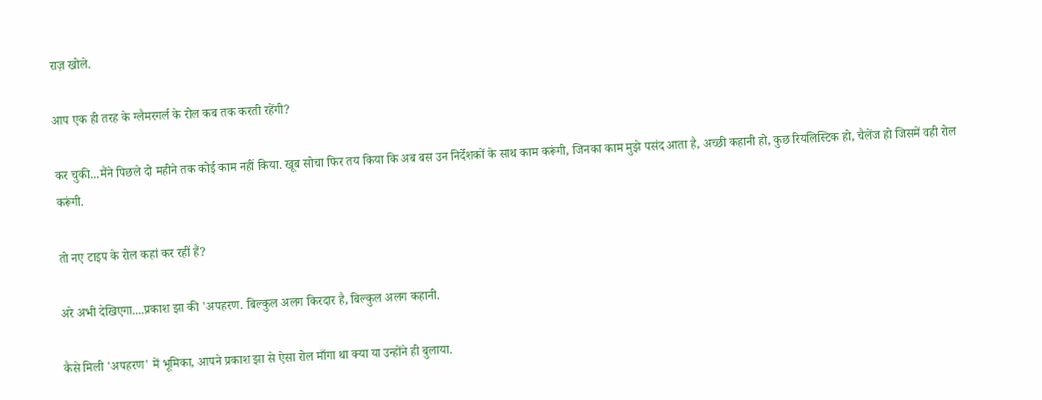राज़ खोले.

आप एक ही तरह के ग्लैमरगर्ल के रोल कब तक करती रहेंगी?

कर चुकी...मैंने पिछले दो महीने तक कोई काम नहीं किया. खूब सोचा फिर तय किया कि अब बस उन निर्देशकों के साथ काम करूंगी, जिनका काम मुझे पसंद आता है, अच्छी कहानी हो, कुछ रियलिस्टिक हो, चैलेंज हो जिसमें वही रोल करूंगी.

तो नए टाइप के रोल कहां कर रहीं हैं?

अरे अभी देखिएगा....प्रकाश झा की 'अपहरण. बिल्कुल अलग किरदार है, बिल्कुल अलग कहानी.

कैसे मिली 'अपहरण' में भूमिका, आपने प्रकाश झा से ऐसा रोल माँगा था क्या या उन्होंने ही बुलाया.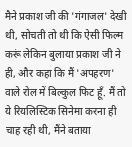मैने प्रकाश जी की 'गंगाजल' देखी थी, सोचती तो थी कि ऐसी फिल्म करूं लेकिन बुलाया प्रकाश जी ने ही, और कहा कि मैं 'अपहरण' वाले रोल में बिल्कुल फिट हूँ. मैं तो ये रियलिस्टिक सिनेमा करना ही चाह रही थी, मैंने बताया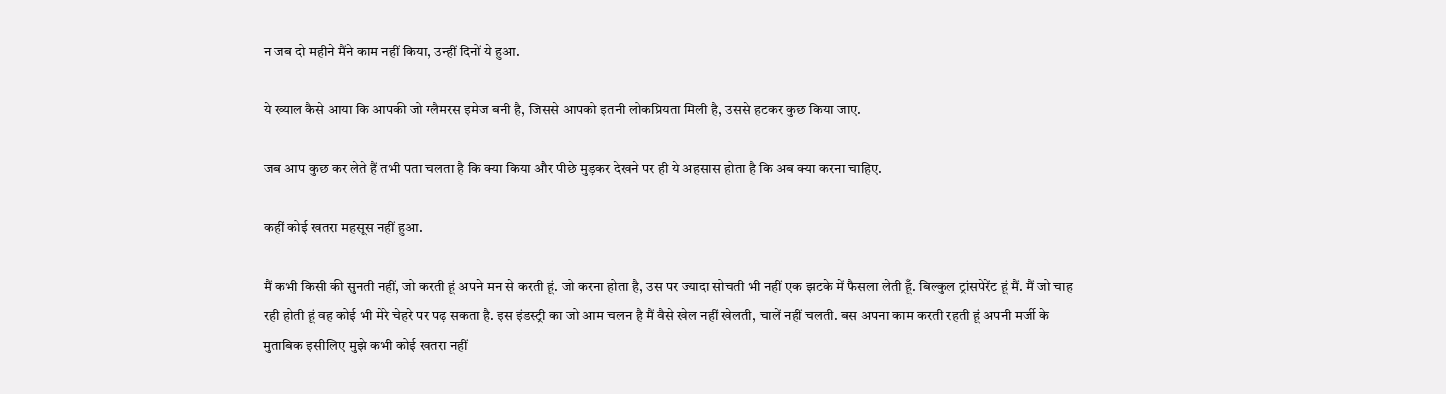न जब दो महीने मैंने काम नहीं किया, उन्हीं दिनों ये हुआ.

ये ख्याल कैसे आया कि आपकी जो ग्लैमरस इमेज बनी है, जिससे आपको इतनी लोकप्रियता मिली है, उससे हटकर कुछ किया जाए.

जब आप कुछ कर लेते हैं तभी पता चलता है कि क्या किया और पीछे मुड़कर देखने पर ही ये अहसास होता है कि अब क्या करना चाहिए.

कहीं कोई खतरा महसूस नहीं हुआ.

मैं कभी किसी की सुनती नहीं, जो करती हूं अपने मन से करती हूं. जो करना होता है, उस पर ज्यादा सोचती भी नहीं एक झटके में फैसला लेती हूँ. बिल्कुल ट्रांसपेरेंट हूं मैं. मैं जो चाह रही होती हूं वह कोई भी मेरे चेहरे पर पढ़ सकता है. इस इंडस्ट्री का जो आम चलन है मैं वैसे खेल नहीं खेलती, चालें नहीं चलती. बस अपना काम करती रहती हूं अपनी मर्जी के मुताबिक इसीलिए मुझे कभी कोई खतरा नहीं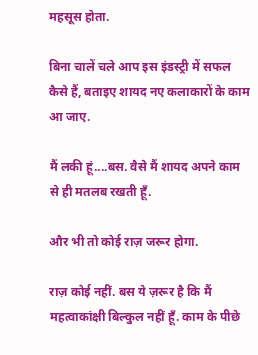महसूस होता.

बिना चालें चले आप इस इंडस्ट्री में सफल कैसे हैं, बताइए शायद नए कलाकारों के काम आ जाए.

मैं लकी हूं....बस. वैसे मैं शायद अपने काम से ही मतलब रखती हूँ.

और भी तो कोई राज़ जरूर होगा.

राज़ कोई नहीं. बस ये ज़रूर है कि मैं महत्वाकांक्षी बिल्कुल नहीं हूँ. काम के पीछे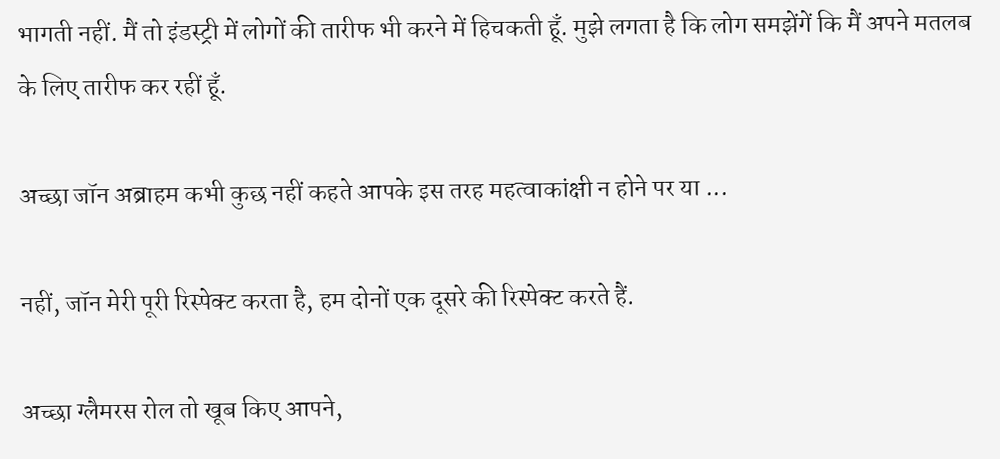भागती नहीं. मैं तो इंडस्ट्री में लोगों की तारीफ भी करने में हिचकती हूँ. मुझे लगता है कि लोग समझेंगें कि मैं अपने मतलब के लिए तारीफ कर रहीं हूँ.

अच्छा जॉन अब्राहम कभी कुछ नहीं कहते आपके इस तरह महत्वाकांक्षी न होने पर या ...

नहीं, जॉन मेरी पूरी रिस्पेक्ट करता है, हम दोनों एक दूसरे की रिस्पेक्ट करते हैं.

अच्छा ग्लैमरस रोल तो खूब किए आपने,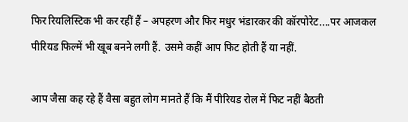फिर रियलिस्टिक भी कर रहीं हैं – अपहरण और फिर मधुर भंडारकर की कॉरपोरेट....पर आजकल पीरियड फिल्में भी खूब बनने लगी हैं. उसमे कहीं आप फिट होती हैं या नहीं.

आप जैसा कह रहे हैं वैसा बहुत लोग मानते हैं कि मैं पीरियड रोल में फिट नहीं बैठती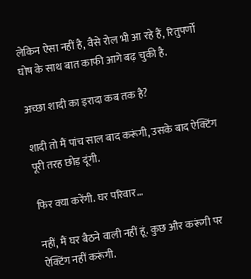लेकिन ऐसा नहीं है, वैसे रोल भी आ रहे हैं, रितुपर्णो घोष के साथ बात काफी आगे बढ़ चुकी है.

अच्छा शादी का इरादा कब तक है?

शादी तो मैं पांच साल बाद करूंगी, उसके बाद ऐक्टिंग पूरी तरह छोड़ दूंगी.

फिर क्या करेंगी. घर परिवार...

नहीं, मैं घर बैठने वाली नहीं हूं. कुछ और करूंगी पर ऐक्टिंग नहीं करूंगी.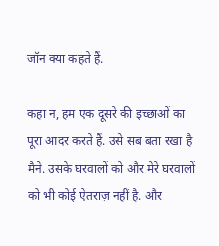जॉन क्या कहते हैं.

कहा न, हम एक दूसरे की इच्छाओं का पूरा आदर करते हैं. उसे सब बता रखा है मैने. उसके घरवालों को और मेरे घरवालों को भी कोई ऐतराज़ नहीं है. और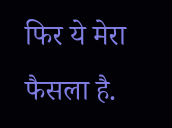फिर ये मेरा फैसला है.